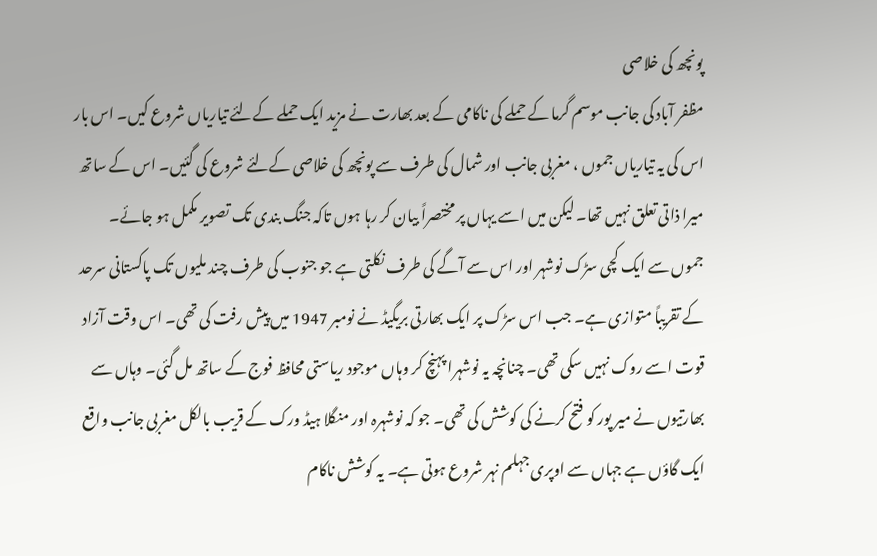پونچھ کی خلاصی
مظفر آباد کی جانب موسم گرما کے حملے کی ناکامی کے بعد بھارت نے مزید ایک حملے کےلئے تیاریاں شروع کیں۔ اس بار اس کی یہ تیاریاں جموں ، مغربی جانب اور شمال کی طرف سے پونچھ کی خلاصی کےلئے شروع کی گئیں۔ اس کے ساتھ میرا ذاتی تعلق نہیں تھا۔ لیکن میں اسے یہاں پر مختصراً بیان کر رہا ہوں تاکہ جنگ بندی تک تصویر مکمل ہو جائے۔
جموں سے ایک کچی سڑک نوشہر اور اس سے آگے کی طرف نکلتی ہے جو جنوب کی طرف چند ملیوں تک پاکستانی سرحد کے تقریباً متوازی ہے۔ جب اس سڑک پر ایک بھارتی بریگیڈ نے نومبر 1947 میں پیش رفت کی تھی۔ اس وقت آزاد قوت اسے روک نہیں سکی تھی۔ چنانچہ یہ نوشہرا پہنچ کر وہاں موجود ریاستی محافظ فوج کے ساتھ مل گئی۔ وہاں سے بھارتیوں نے میر پور کو فتح کرنے کی کوشش کی تھی۔ جو کہ نوشہرہ اور منگلا ہیڈ ورک کے قریب بالکل مغربی جانب واقع ایک گاؤں ہے جہاں سے اوپری جہلم نہر شروع ہوتی ہے۔ یہ کوشش ناکام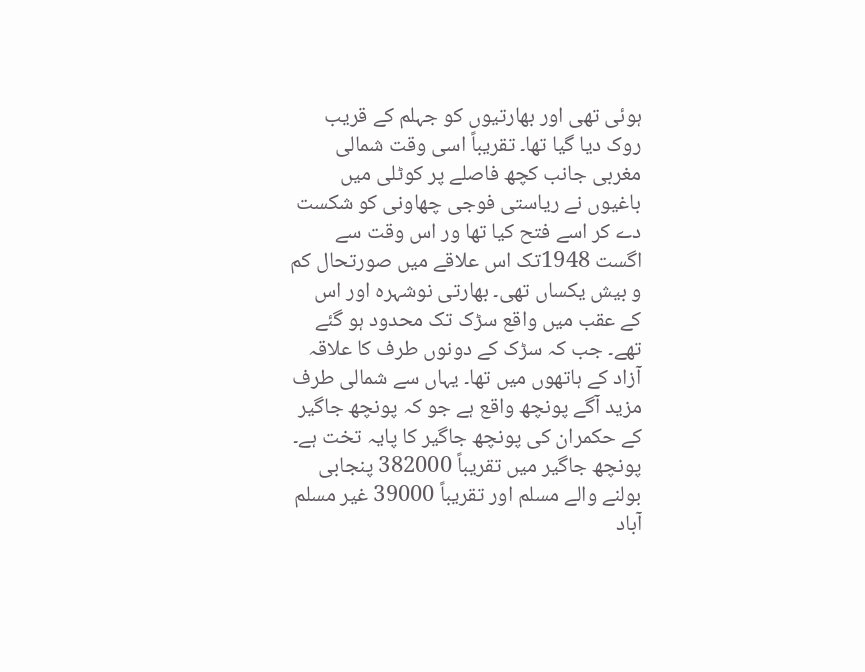ہوئی تھی اور بھارتیوں کو جہلم کے قریب روک دیا گیا تھا۔ تقریباً اسی وقت شمالی مغربی جانب کچھ فاصلے پر کوٹلی میں باغیوں نے ریاستی فوجی چھاونی کو شکست دے کر اسے فتح کیا تھا ور اس وقت سے اگست 1948تک اس علاقے میں صورتحال کم و بیش یکساں تھی۔ بھارتی نوشہرہ اور اس کے عقب میں واقع سڑک تک محدود ہو گئے تھے۔ جب کہ سڑک کے دونوں طرف کا علاقہ آزاد کے ہاتھوں میں تھا۔ یہاں سے شمالی طرف مزید آگے پونچھ واقع ہے جو کہ پونچھ جاگیر کے حکمران کی پونچھ جاگیر کا پایہ تخت ہے۔ پونچھ جاگیر میں تقریباً 382000 پنجابی بولنے والے مسلم اور تقریباً 39000 غیر مسلم آباد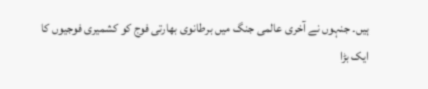ہیں۔ جنہوں نے آخری عالمی جنگ میں برطانوی بھارتی فوج کو کشمیری فوجیوں کا ایک بڑا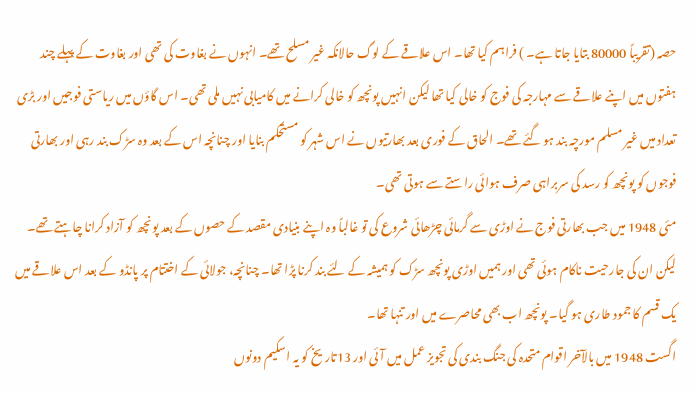حصہ (تقریباً 80000 بتایا جاتا ہے۔ ) فراہم کیا تھا۔ اس علاقے کے لوگ حالانکہ غیر مسلح تھے۔ انہوں نے بغاوت کی تھی اور بغاوت کے پہلے چند ہفتوں میں اپنے علاقے سے مہارجہ کی فوج کو خالی کیا تھا لیکن انہیں پونچھ کو خالی کرانے میں کامیابی نہیں ملی تھی۔ اس گاؤں میں ریاستی فوجیں اور بڑی تعداد میں غیر مسلم مورچہ بند ہو گئے تھے۔ الحاق کے فوری بعد بھارتیوں نے اس شہر کو مستحکم بنایا اور چنانچہ اس کے بعد وہ سڑک بند رہی اور بھارتی فوجوں کو پونچھ کو رسد کی سربراہی صرف ہوائی راستے سے ہوتی تھی۔
مئی 1948 میں جب بھارتی فوج نے اوڑی سے گرمائی چڑھائی شروع کی تو غالباً وہ اپنے بنیادی مقصد کے حصوں کے بعد پونچھ کو آزاد کرانا چاہتے تھے۔ لیکن ان کی جارحیت ناکام ہوئی تھی اور ہمیں اوڑی پونچھ سڑک کو ہمیشہ کے لئے بند کرنا پڑا تھا۔ چنانچہ، جولائی کے اختتام پر پانڈو کے بعد اس علاقے میں یک قسم کا جمود طاری ہو گیا۔ پونچھ اب بھی محاصرے میں اور تنہا تھا۔
اگست 1948 میں بالآخر اقوام متحدہ کی جنگ بندی کی تجویز عمل میں آئی اور 13تاریخ کو یہ اسکیم دونوں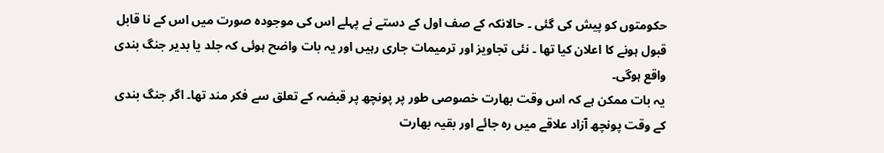حکومتوں کو پیش کی گئی ۔ حالانکہ کے صف اول کے دستے نے پہلے اس کی موجودہ صورت میں اس کے نا قابل قبول ہونے کا اعلان کیا تھا ۔ نئی تجاویز اور ترمیمات جاری رہیں اور یہ بات واضح ہوئی کہ جلد یا بدیر جنگ بندی واقع ہوگی۔
یہ بات ممکن ہے کہ اس وقت بھارت خصوصی طور پر پونچھ پر قبضہ کے تعلق سے فکر مند تھا۔ اگر جنگ بندی کے وقت پونچھ آزاد علاقے میں رہ جائے اور بقیہ بھارت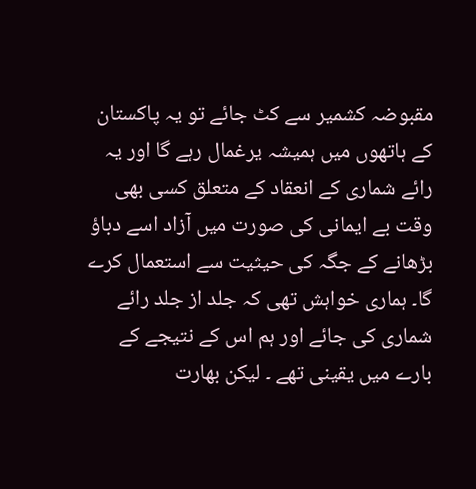مقبوضہ کشمیر سے کٹ جائے تو یہ پاکستان کے ہاتھوں میں ہمیشہ یرغمال رہے گا اور یہ رائے شماری کے انعقاد کے متعلق کسی بھی وقت بے ایمانی کی صورت میں آزاد اسے دباؤ بڑھانے کے جگہ کی حیثیت سے استعمال کرے گا۔ ہماری خواہش تھی کہ جلد از جلد رائے شماری کی جائے اور ہم اس کے نتیجے کے بارے میں یقینی تھے ۔ لیکن بھارت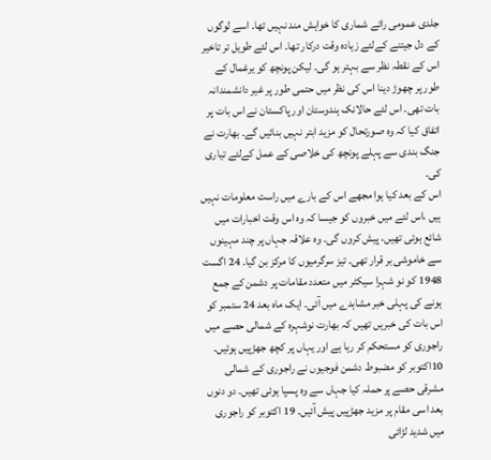جلدی عمومی رائے شماری کا خواہش مند نہیں تھا۔ اسے لوگوں کے دل جیتنے کےلئے زیادہ وقت درکار تھا۔ اس لئے طویل تر تاخیر اس کے نقطہ نظر سے بہتر ہو گی۔ لیکن پونچھ کو یرغمال کے طور پر چھوڑ دینا اس کی نظر میں حتمی طور پر غیر دانشمندانہ بات تھی۔ اس لئے حالانک ہندوستان اور پاکستان نے اس بات پر اتفاق کیا کہ وہ صورتحال کو مزید ابتر نہیں بنائیں گے۔ بھارت نے جنگ بندی سے پہلے پونچھ کی خلاصی کے عمل کےلئے تیاری کی۔
اس کے بعد کیا ہوا مجھے اس کے بارے میں راست معلومات نہیں ہیں ،اس لئے میں خبروں کو جیسا کہ وہ اس وقت اخبارات میں شائع ہوئی تھیں، پیش کروں گی۔ وہ علاقہ جہاں پر چند مہینوں سے خاموشی بر قرار تھی۔ تیز سرگرمیوں کا مرکز بن گیا۔ 24 اگست 1948 کو نو شہرا سیکٹر میں متعدد مقامات پر دشمن کے جمع ہونے کی پہلی خبر مشاہدے میں آئی۔ ایک ماہ بعد 24 ستمبر کو اس بات کی خبریں تھیں کہ بھارت نوشہرہ کے شمالی حصے میں راجوری کو مستحکم کر رہا ہے اور یہاں پر کچھ جھڑپیں ہوئیں۔ 10اکتوبر کو مضبوط دشمن فوجیوں نے راجوری کے شمالی مشرقی حصے پر حملہ کیا جہاں سے وہ پسپا ہوئی تھیں۔ دو دنوں بعد اسی مقام پر مزید جھڑپیں پیش آئیں۔ 19 اکتوبر کو راجوری میں شدید لڑائی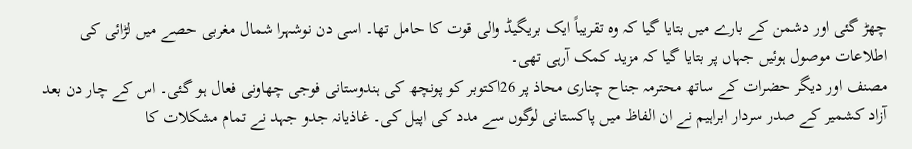چھڑ گئی اور دشمن کے بارے میں بتایا گیا کہ وہ تقریباً ایک بریگیڈ والی قوت کا حامل تھا۔ اسی دن نوشہرا شمال مغربی حصے میں لڑائی کی اطلاعات موصول ہوئیں جہاں پر بتایا گیا کہ مزید کمک آرہی تھی۔
مصنف اور دیگر حضرات کے ساتھ محترمہ جناح چناری محاذ پر 26اکتوبر کو پونچھ کی ہندوستانی فوجی چھاونی فعال ہو گئی۔ اس کے چار دن بعد آزاد کشمیر کے صدر سردار ابراہیم نے ان الفاظ میں پاکستانی لوگوں سے مدد کی اپیل کی۔ غاذیانہ جدو جہد نے تمام مشکلات کا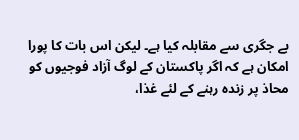بے جگری سے مقابلہ کیا ہے۔ لیکن اس بات کا پورا امکان ہے کہ اگر پاکستان کے لوگ آزاد فوجیوں کو محاذ پر زندہ رہنے کے لئے غذا،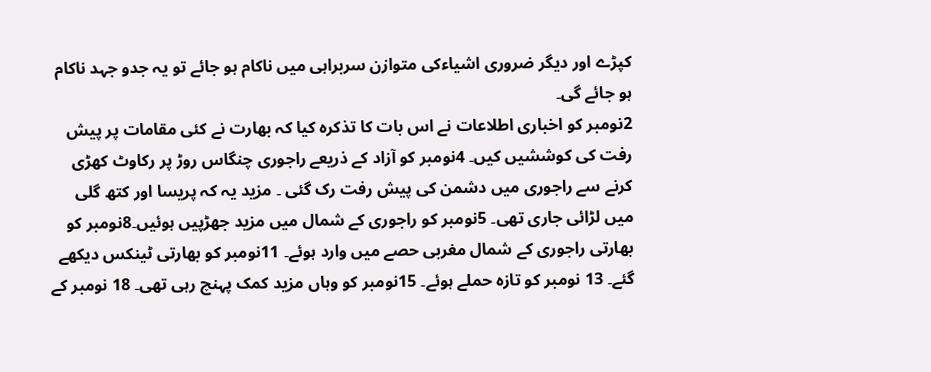کپڑے اور دیگر ضروری اشیاءکی متوازن سربراہی میں ناکام ہو جائے تو یہ جدو جہد ناکام ہو جائے گی۔
2نومبر کو اخباری اطلاعات نے اس بات کا تذکرہ کیا کہ بھارت نے کئی مقامات پر پیش رفت کی کوششیں کیں۔ 4نومبر کو آزاد کے ذریعے راجوری چنگاس روڑ پر رکاوٹ کھڑی کرنے سے راجوری میں دشمن کی پیش رفت رک گئی ۔ مزید یہ کہ پریسا اور کتھ گلی میں لڑائی جاری تھی۔ 5نومبر کو راجوری کے شمال میں مزید جھڑپیں ہوئیں۔8نومبر کو بھارتی راجوری کے شمال مغربی حصے میں وارد ہوئے۔ 11نومبر کو بھارتی ٹینکس دیکھے گئے۔ 13 نومبر کو تازہ حملے ہوئے۔ 15نومبر کو وہاں مزید کمک پہنچ رہی تھی۔ 18 نومبر کے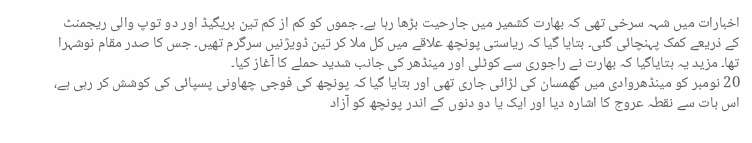اخبارات میں شہہ سرخی تھی کہ بھارت کشمیر میں جارحیت بڑھا رہا ہے۔ جموں کو کم از کم تین بریگیڈ اور دو توپ والی ریجمنٹ کے ذریعے کمک پہنچائی گئی۔ بتایا گیا کہ ریاستی پونچھ علاقے میں کل ملا کر تین ڈویژنیں سرگرم تھیں۔ جس کا صدر مقام نوشہرا تھا۔ مزید یہ بتایاگیا کہ بھارت نے راجوری سے کوٹلی اور مینڈھر کی جانب شدید حملے کا آغاز کیا۔
20 نومبر کو مینڈھروادی میں گھمسان کی لڑائی جاری تھی اور بتایا گیا کہ پونچھ کی فوجی چھاونی پسپائی کی کوشش کر رہی ہے، اس بات سے نقطہ عروج کا اشارہ دیا اور ایک یا دو دنوں کے اندر پونچھ کو آزاد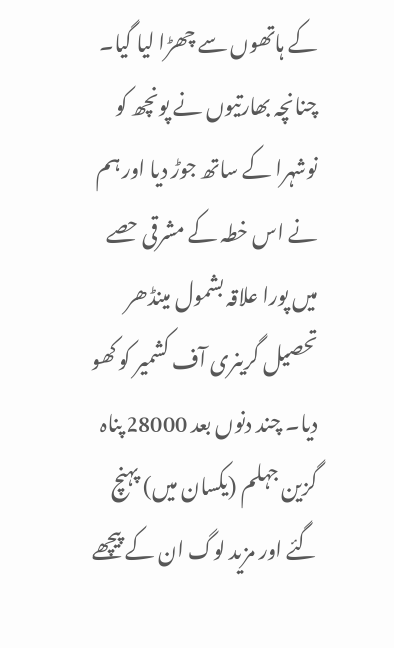کے ہاتھوں سے چھڑا لیا گیا۔ چنانچہ بھارتیوں نے پونچھ کو نوشہرا کے ساتھ جوڑ دیا اور ہم نے اس خطہ کے مشرقی حصے میں پورا علاقہ بشمول مینڈھر تحصیل گرینری آف کشمیر کو کھو دیا۔ چند دنوں بعد 28000 پناہ گزین جہلم (یکسان میں) پہنچ گئے اور مزید لوگ ان کے پیچھے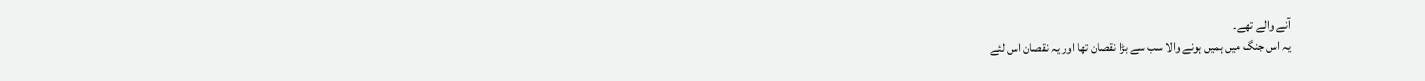آنے والے تھے۔
یہ اس جنگ میں ہمیں ہونے والا سب سے بڑا نقصان تھا اور یہ نقصان اس لئے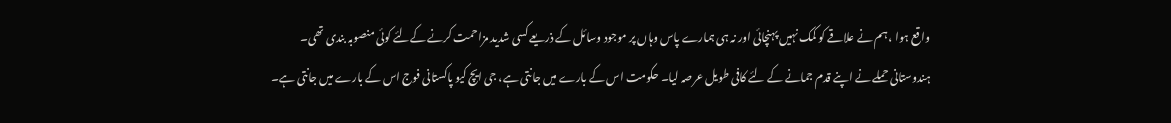واقع ہوا ، ہم نے علاقے کو کمک نہیں پہنچائی اور نہ ہی ہمارے پاس وہاں پر موجود وسائل کے ذریعے کسی شدید مزاحمت کرنے کےلئے کوئی منصوبہ بندی تھی۔
ہندوستانی حملے نے اپنے قدم جمانے کے لئے کافی طویل عرصہ لیا۔ حکومت اس کے بارے میں جانتی ہے، جی ایچ کیو پاکستانی فوج اس کے بارے میں جانتی ہے۔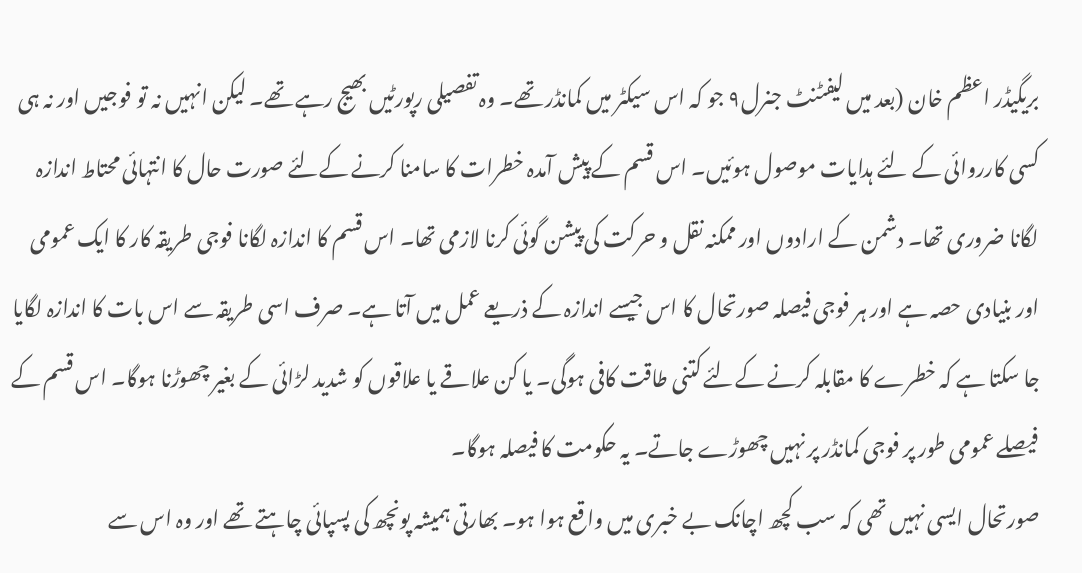بریگیڈر اعظم خان (بعد میں لیفٹنٹ جنرل۹ جو کہ اس سیکٹر میں کمانڈر تھے۔ وہ تفصیلی رپورٹیں بھیج رہے تھے۔ لیکن انہیں نہ تو فوجیں اور نہ ہی کسی کارروائی کے لئے ہدایات موصول ہوئیں۔ اس قسم کے پیش آمدہ خطرات کا سامنا کرنے کےلئے صورت حال کا انتہائی محتاط اندازہ لگانا ضروری تھا۔ دشمن کے ارادوں اور ممکنہ نقل و حرکت کی پیشن گوئی کرنا لازمی تھا۔ اس قسم کا اندازہ لگانا فوجی طریقہ کار کا ایک عمومی اور بنیادی حصہ ہے اور ہر فوجی فیصلہ صورتحال کا اس جیسے اندازہ کے ذریعے عمل میں آتا ہے۔ صرف اسی طریقہ سے اس بات کا اندازہ لگایا جا سکتا ہے کہ خطرے کا مقابلہ کرنے کےلئے کتنی طاقت کافی ہوگی۔ یا کن علاقے یا علاقوں کو شدید لڑائی کے بغیر چھوڑنا ہوگا۔ اس قسم کے فیصلے عمومی طور پر فوجی کمانڈر پر نہیں چھوڑے جاتے۔ یہ حکومت کا فیصلہ ہوگا۔
صورتحال ایسی نہیں تھی کہ سب کچھ اچانک بے خبری میں واقع ہوا ہو۔ بھارتی ہمیشہ پونچھ کی پسپائی چاہتے تھے اور وہ اس سے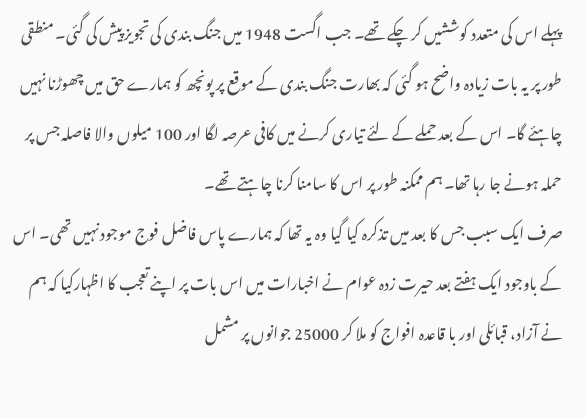پہلے اس کی متعدد کوششیں کر چکے تھے۔ جب اگست 1948 میں جنگ بندی کی تجویز پیش کی گئی۔ منطقی طور پر یہ بات زیادہ واضح ہو گئی کہ بھارت جنگ بندی کے موقع پر پونچھ کو ہمارے حق میں چھوڑنا نہیں چاہئے گا۔ اس کے بعد حملے کے لئے تیاری کرنے میں کافی عرصہ لگا اور 100 میلوں والا فاصلہ جس پر حملہ ہونے جا رہا تھا۔ ہم ممکنہ طور پر اس کا سامنا کرنا چاہتے تھے۔
صرف ایک سبب جس کا بعد میں تذکرہ کیا گیا وہ یہ تھا کہ ہمارے پاس فاضل فوج موجود نہیں تھی۔ اس کے باوجود ایک ہفتے بعد حیرت زدہ عوام نے اخبارات میں اس بات پر اپنے تعجب کا اظہارکیا کہ ہم نے آزاد، قبائلی اور با قاعدہ افواج کو ملا کر 25000 جوانوں پر مشمل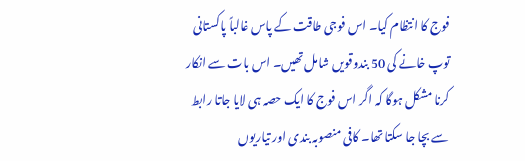فوج کا انتظام کیا۔ اس فوجی طاقت کے پاس غالباً پاکستانی توپ خانے کی 50 بندوقویں شامل تھیں۔ اس بات سے انکار کرنا مشکل ہوگا کہ اگر اس فوج کا ایک حصہ ہی لایا جاتا رابط سے بچا جا سکتا تھا۔ کافی منصوبہ بندی اور تیاریوں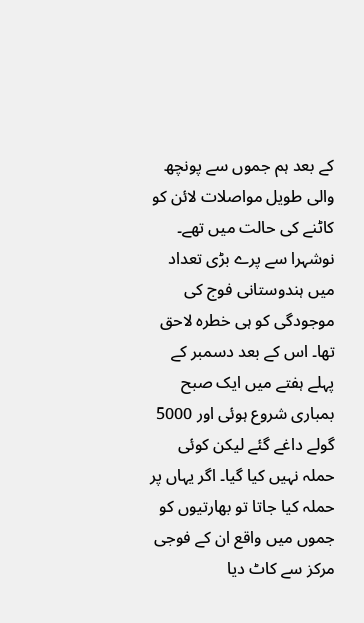کے بعد ہم جموں سے پونچھ والی طویل مواصلات لائن کو کاٹنے کی حالت میں تھے۔ نوشہرا سے پرے بڑی تعداد میں ہندوستانی فوج کی موجودگی کو ہی خطرہ لاحق تھا۔ اس کے بعد دسمبر کے پہلے ہفتے میں ایک صبح بمباری شروع ہوئی اور 5000 گولے داغے گئے لیکن کوئی حملہ نہیں کیا گیا۔ اگر یہاں پر حملہ کیا جاتا تو بھارتیوں کو جموں میں واقع ان کے فوجی مرکز سے کاٹ دیا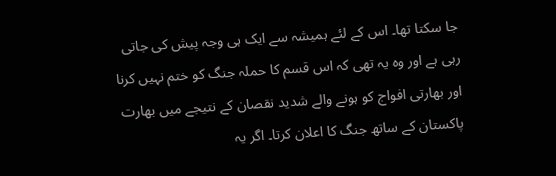جا سکتا تھا۔ اس کے لئے ہمیشہ سے ایک ہی وجہ پیش کی جاتی رہی ہے اور وہ یہ تھی کہ اس قسم کا حملہ جنگ کو ختم نہیں کرنا اور بھارتی افواج کو ہونے والے شدید نقصان کے نتیجے میں بھارت پاکستان کے ساتھ جنگ کا اعلان کرتا۔ اگر یہ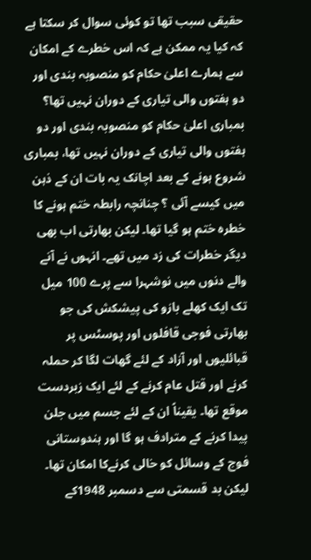حقیقی سبب تھا تو کوئی سوال کر سکتا ہے کہ کیا یہ ممکن ہے کہ اس خطرے کے امکان سے ہمارے اعلیٰ حکام کو منصوبہ بندی اور دو ہفتوں والی تیاری کے دوران نہیں تھا؟ بمباری اعلیٰ حکام کو منصوبہ بندی اور دو ہفتوں والی تیاری کے دوران نہیں تھا، بمباری شروع ہونے کے بعد اچانک یہ بات ان کے ذہن میں کیسے آئی ؟ چنانچہ رابطہ ختم ہونے کا خطرہ ختم ہو گیا تھا۔ لیکن بھارتی اب بھی دیگر خطرات کی زد میں تھے۔ انہوں نے آنے والے دنوں میں نوشہرا سے پرے 100 میل تک ایک کھلے بازو کی پیشکش کی جو بھارتی فوجی قافلوں اور پوسٹس پر قبائلیوں اور آزاد کے لئے گھات لگا کر حملہ کرنے اور قتل عام کرنے کے لئے ایک زبردست موقع تھا۔ یقیناً ان کے لئے جسم میں جلن پیدا کرنے کے مترادف ہو گا اور ہندوستانی فوج کے وسائل کو خالی کرنےکا امکان تھا۔ لیکن بد قسمتی سے دسمبر 1948کے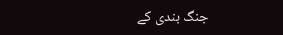جنگ بندی کے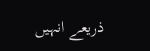ذریعے انہیں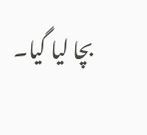بچا لیا گیا۔